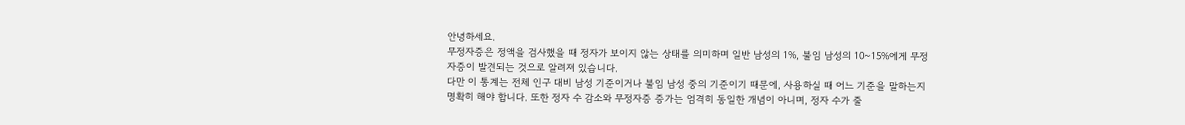안녕하세요.
무정자증은 정액을 검사했을 때 정자가 보이지 않는 상태를 의미하며 일반 남성의 1%, 불임 남성의 10~15%에게 무정자증이 발견되는 것으로 알려져 있습니다.
다만 이 통계는 전체 인구 대비 남성 기준이거나 불임 남성 중의 기준이기 때문에, 사용하실 때 어느 기준을 말하는지 명확히 해야 합니다. 또한 정자 수 감소와 무정자증 증가는 엄격히 동일한 개념이 아니며, 정자 수가 줄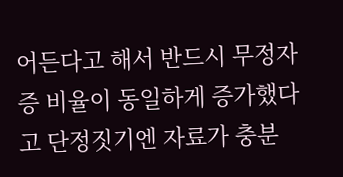어든다고 해서 반드시 무정자증 비율이 동일하게 증가했다고 단정짓기엔 자료가 충분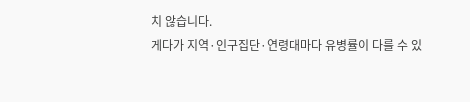치 않습니다.
게다가 지역·인구집단·연령대마다 유병률이 다를 수 있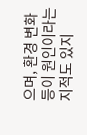으며, 환경 변화 등이 원인이라는 지적도 있지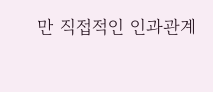만 직접적인 인과관계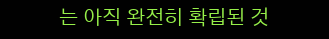는 아직 완전히 확립된 것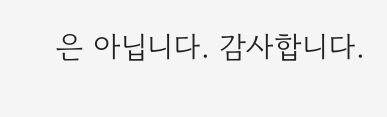은 아닙니다. 감사합니다.